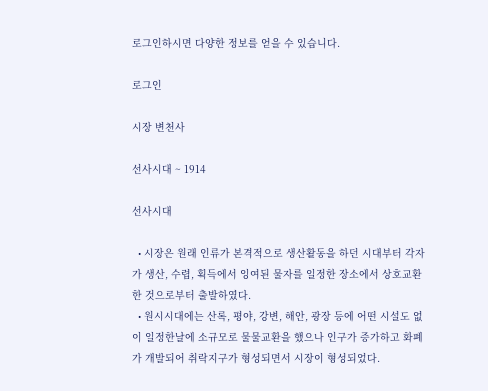로그인하시면 다양한 정보를 얻을 수 있습니다.

로그인

시장 변천사

선사시대 ~ 1914

선사시대

  • 시장은 원래 인류가 본격적으로 생산활동을 하던 시대부터 각자가 생산, 수렵, 획득에서 잉여된 물자를 일정한 장소에서 상호교환 한 것으로부터 출발하였다.
  • 원시시대에는 산록, 평야, 강변, 해안, 광장 등에 어떤 시설도 없이 일정한날에 소규모로 물물교환을 했으나 인구가 증가하고 화폐가 개발되어 취락지구가 형성되면서 시장이 형성되었다.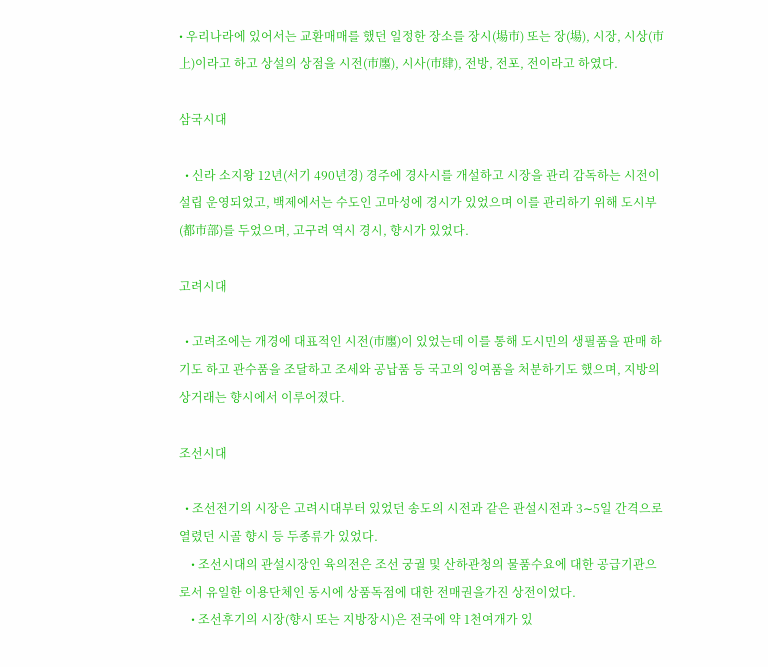• 우리나라에 있어서는 교환매매를 했던 일정한 장소를 장시(場市) 또는 장(場), 시장, 시상(市上)이라고 하고 상설의 상점을 시전(市廛), 시사(市肆), 전방, 전포, 전이라고 하였다.

삼국시대

  • 신라 소지왕 12년(서기 490년경) 경주에 경사시를 개설하고 시장을 관리 감독하는 시전이 설립 운영되었고, 백제에서는 수도인 고마성에 경시가 있었으며 이를 관리하기 위해 도시부(都市部)를 두었으며, 고구려 역시 경시, 향시가 있었다.

고려시대

  • 고려조에는 개경에 대표적인 시전(市廛)이 있었는데 이를 통해 도시민의 생필품을 판매 하기도 하고 관수품을 조달하고 조세와 공납품 등 국고의 잉여품을 처분하기도 했으며, 지방의 상거래는 향시에서 이루어졌다.

조선시대

  • 조선전기의 시장은 고려시대부터 있었던 송도의 시전과 같은 관설시전과 3∼5일 간격으로 열렸던 시골 향시 등 두종류가 있었다.
    • 조선시대의 관설시장인 육의전은 조선 궁궐 및 산하관청의 물품수요에 대한 공급기관으로서 유일한 이용단체인 동시에 상품독점에 대한 전매권을가진 상전이었다.
    • 조선후기의 시장(향시 또는 지방장시)은 전국에 약 1천여개가 있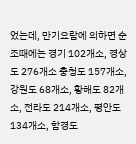었는데, 만기요람에 의하면 순조때에는 경기 102개소, 경상도 276개소 충청도 157개소, 강원도 68개소, 황해도 82개소, 전라도 214개소, 평안도 134개소, 함경도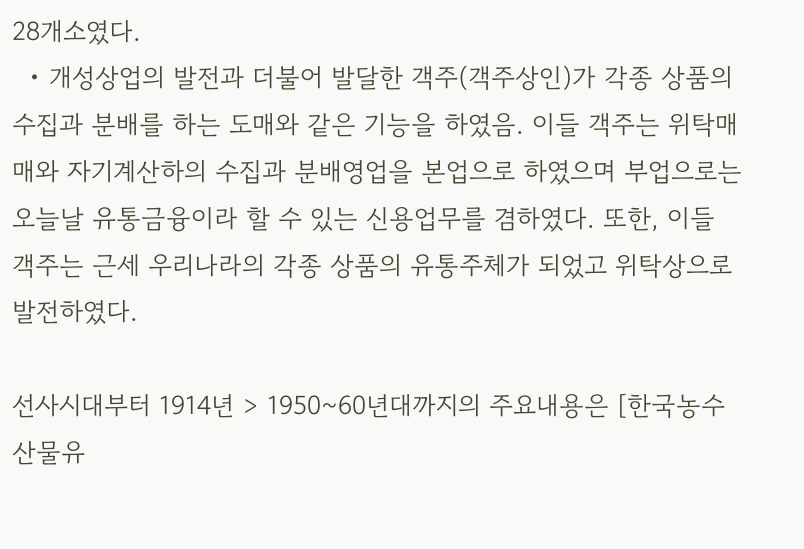28개소였다.
  • 개성상업의 발전과 더불어 발달한 객주(객주상인)가 각종 상품의 수집과 분배를 하는 도매와 같은 기능을 하였음. 이들 객주는 위탁매매와 자기계산하의 수집과 분배영업을 본업으로 하였으며 부업으로는 오늘날 유통금융이라 할 수 있는 신용업무를 겸하였다. 또한, 이들 객주는 근세 우리나라의 각종 상품의 유통주체가 되었고 위탁상으로 발전하였다.

선사시대부터 1914년 > 1950~60년대까지의 주요내용은 [한국농수산물유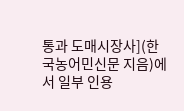통과 도매시장사](한국농어민신문 지음)에서 일부 인용